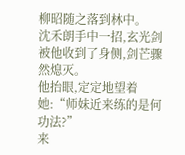柳昭随之落到林中。
沈禾朗手中一招,玄光剑被他收到了身侧,剑芒骤然熄灭。
他抬眼,定定地望着她:“师妹近来练的是何功法?”
来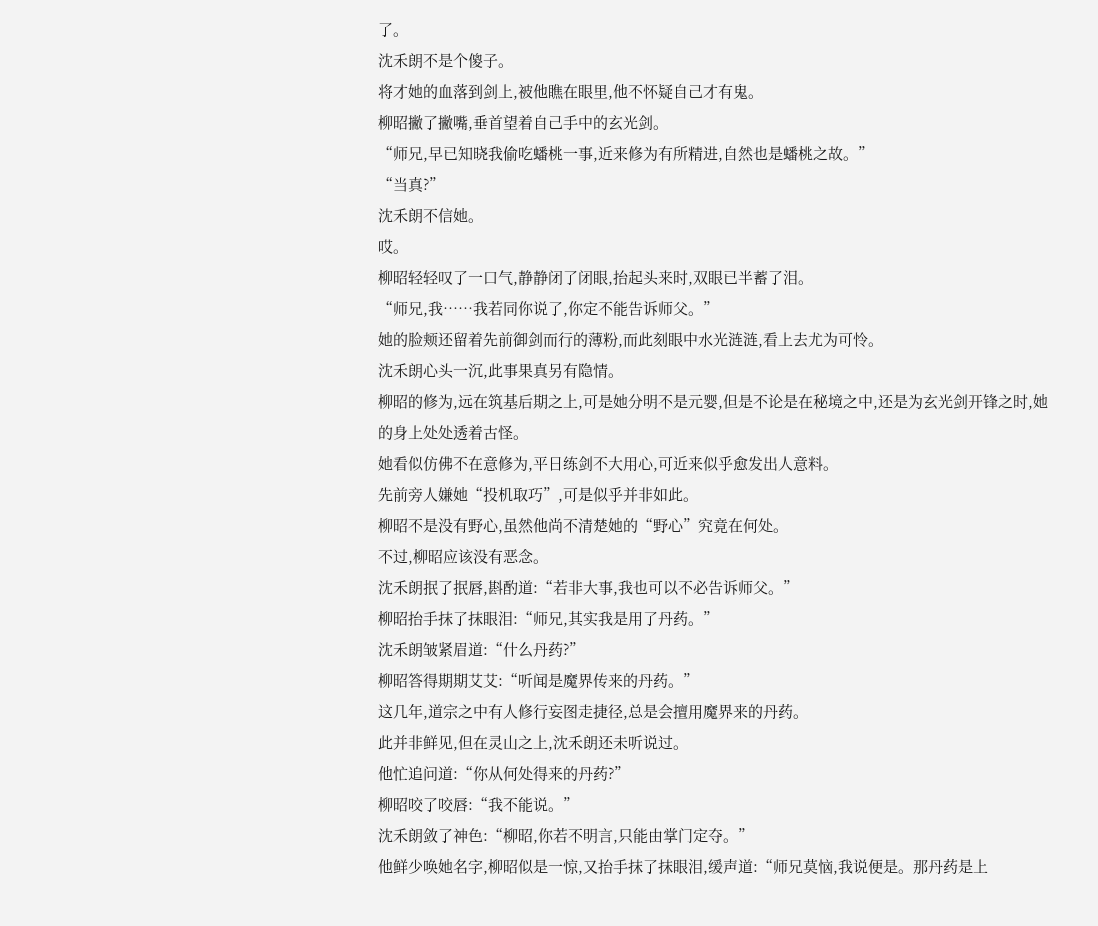了。
沈禾朗不是个傻子。
将才她的血落到剑上,被他瞧在眼里,他不怀疑自己才有鬼。
柳昭撇了撇嘴,垂首望着自己手中的玄光剑。
“师兄,早已知晓我偷吃蟠桃一事,近来修为有所精进,自然也是蟠桃之故。”
“当真?”
沈禾朗不信她。
哎。
柳昭轻轻叹了一口气,静静闭了闭眼,抬起头来时,双眼已半蓄了泪。
“师兄,我……我若同你说了,你定不能告诉师父。”
她的脸颊还留着先前御剑而行的薄粉,而此刻眼中水光涟涟,看上去尤为可怜。
沈禾朗心头一沉,此事果真另有隐情。
柳昭的修为,远在筑基后期之上,可是她分明不是元婴,但是不论是在秘境之中,还是为玄光剑开锋之时,她的身上处处透着古怪。
她看似仿佛不在意修为,平日练剑不大用心,可近来似乎愈发出人意料。
先前旁人嫌她“投机取巧”,可是似乎并非如此。
柳昭不是没有野心,虽然他尚不清楚她的“野心”究竟在何处。
不过,柳昭应该没有恶念。
沈禾朗抿了抿唇,斟酌道:“若非大事,我也可以不必告诉师父。”
柳昭抬手抹了抹眼泪:“师兄,其实我是用了丹药。”
沈禾朗皱紧眉道:“什么丹药?”
柳昭答得期期艾艾:“听闻是魔界传来的丹药。”
这几年,道宗之中有人修行妄图走捷径,总是会擅用魔界来的丹药。
此并非鲜见,但在灵山之上,沈禾朗还未听说过。
他忙追问道:“你从何处得来的丹药?”
柳昭咬了咬唇:“我不能说。”
沈禾朗敛了神色:“柳昭,你若不明言,只能由掌门定夺。”
他鲜少唤她名字,柳昭似是一惊,又抬手抹了抹眼泪,缓声道:“师兄莫恼,我说便是。那丹药是上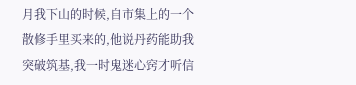月我下山的时候,自市集上的一个散修手里买来的,他说丹药能助我突破筑基,我一时鬼迷心窍才听信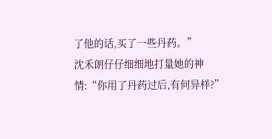了他的话,买了一些丹药。”
沈禾朗仔仔细细地打量她的神情:“你用了丹药过后,有何异样?”